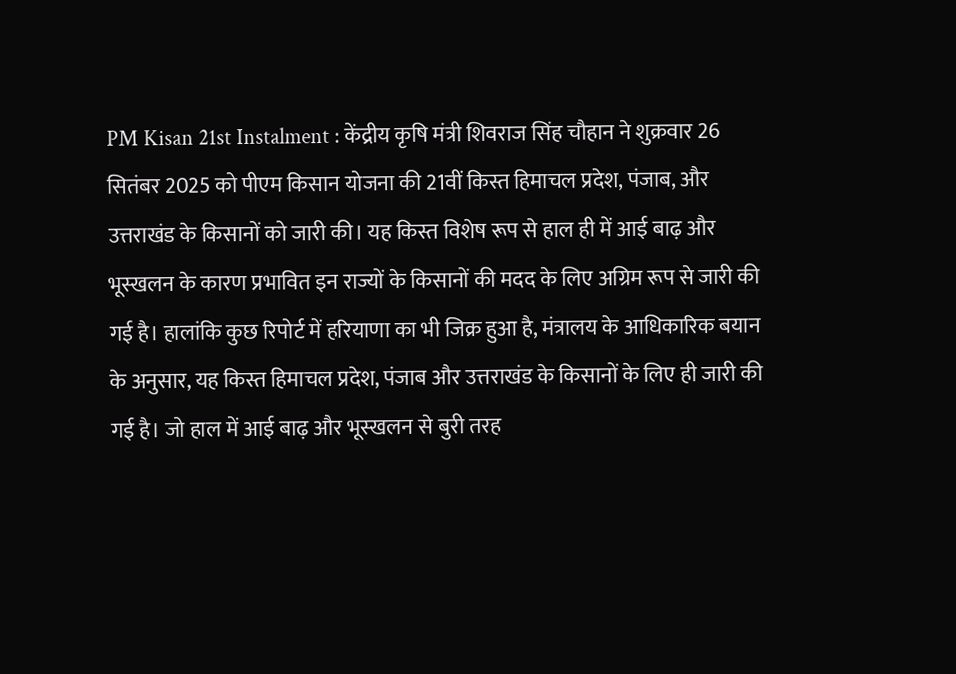PM Kisan 21st Instalment : केंद्रीय कृषि मंत्री शिवराज सिंह चौहान ने शुक्रवार 26 सितंबर 2025 को पीएम किसान योजना की 21वीं किस्त हिमाचल प्रदेश, पंजाब, और उत्तराखंड के किसानों को जारी की। यह किस्त विशेष रूप से हाल ही में आई बाढ़ और भूस्खलन के कारण प्रभावित इन राज्यों के किसानों की मदद के लिए अग्रिम रूप से जारी की गई है। हालांकि कुछ रिपोर्ट में हरियाणा का भी जिक्र हुआ है, मंत्रालय के आधिकारिक बयान के अनुसार, यह किस्त हिमाचल प्रदेश, पंजाब और उत्तराखंड के किसानों के लिए ही जारी की गई है। जो हाल में आई बाढ़ और भूस्खलन से बुरी तरह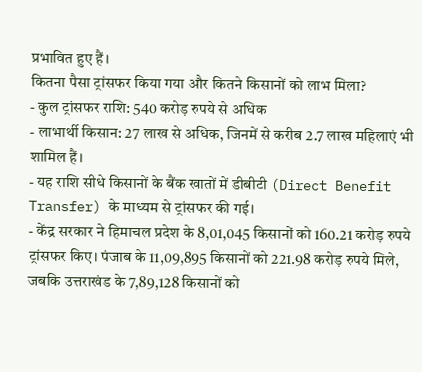प्रभावित हुए हैं।
कितना पैसा ट्रांसफर किया गया और कितने किसानों को लाभ मिला?
- कुल ट्रांसफर राशि: 540 करोड़ रुपये से अधिक
- लाभार्थी किसान: 27 लाख से अधिक, जिनमें से करीब 2.7 लाख महिलाएं भी शामिल हैं।
- यह राशि सीधे किसानों के बैंक खातों में डीबीटी (Direct Benefit Transfer) के माध्यम से ट्रांसफर की गई।
- केंद्र सरकार ने हिमाचल प्रदेश के 8,01,045 किसानों को 160.21 करोड़ रुपये ट्रांसफर किए। पंजाब के 11,09,895 किसानों को 221.98 करोड़ रुपये मिले, जबकि उत्तराखंड के 7,89,128 किसानों को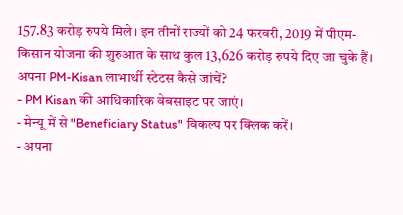157.83 करोड़ रुपये मिले। इन तीनों राज्यों को 24 फरवरी, 2019 में पीएम-किसान योजना की शुरुआत के साथ कुल 13,626 करोड़ रुपये दिए जा चुके हैं।
अपना PM-Kisan लाभार्थी स्टेटस कैसे जांचें?
- PM Kisan की आधिकारिक वेबसाइट पर जाएं।
- मेन्यू में से "Beneficiary Status" विकल्प पर क्लिक करें।
- अपना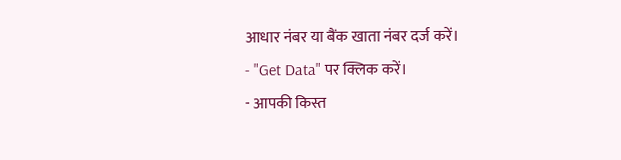आधार नंबर या बैंक खाता नंबर दर्ज करें।
- "Get Data" पर क्लिक करें।
- आपकी किस्त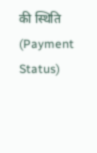की स्थिति (Payment Status)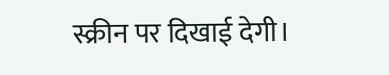स्क्रीन पर दिखाई देगी।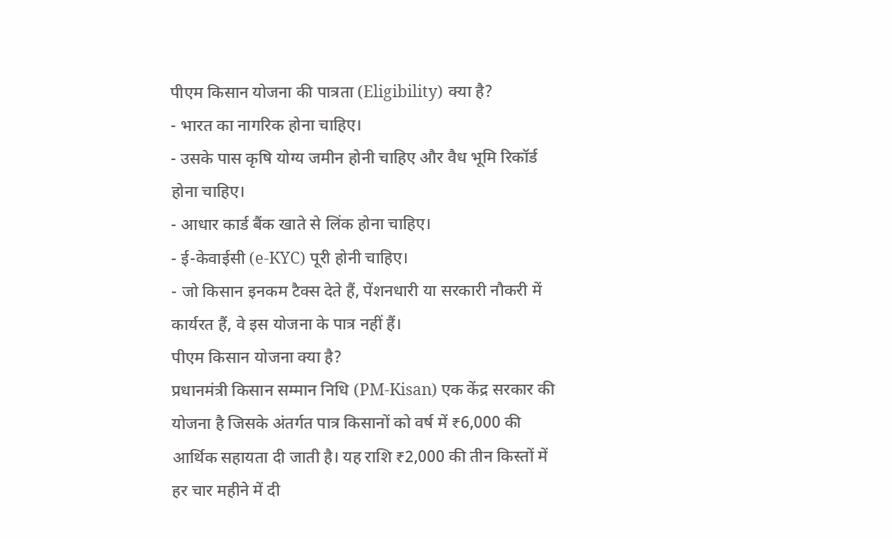पीएम किसान योजना की पात्रता (Eligibility) क्या है?
- भारत का नागरिक होना चाहिए।
- उसके पास कृषि योग्य जमीन होनी चाहिए और वैध भूमि रिकॉर्ड होना चाहिए।
- आधार कार्ड बैंक खाते से लिंक होना चाहिए।
- ई-केवाईसी (e-KYC) पूरी होनी चाहिए।
- जो किसान इनकम टैक्स देते हैं, पेंशनधारी या सरकारी नौकरी में कार्यरत हैं, वे इस योजना के पात्र नहीं हैं।
पीएम किसान योजना क्या है?
प्रधानमंत्री किसान सम्मान निधि (PM-Kisan) एक केंद्र सरकार की योजना है जिसके अंतर्गत पात्र किसानों को वर्ष में ₹6,000 की आर्थिक सहायता दी जाती है। यह राशि ₹2,000 की तीन किस्तों में हर चार महीने में दी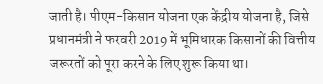जाती है। पीएम-किसान योजना एक केंद्रीय योजना है, जिसे प्रधानमंत्री ने फरवरी 2019 में भूमिधारक किसानों की वित्तीय जरूरतों को पूरा करने के लिए शुरू किया था।